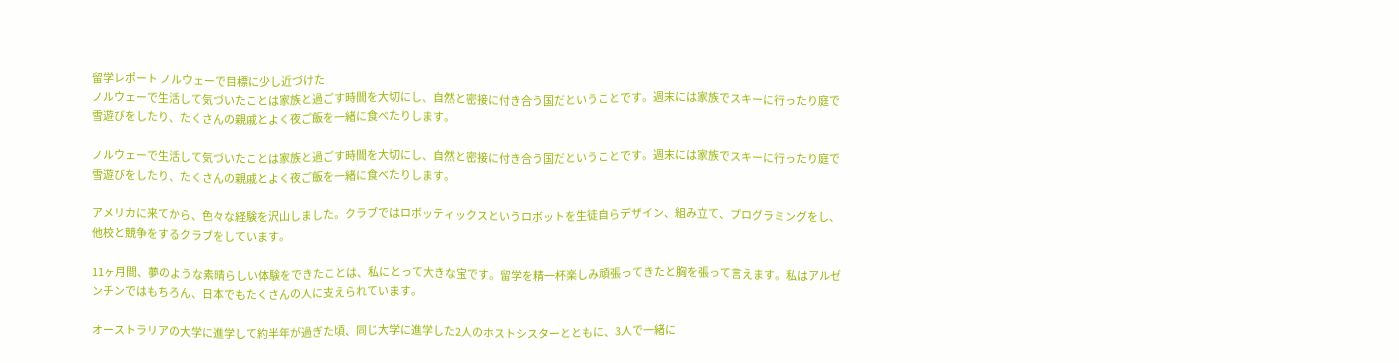留学レポート ノルウェーで目標に少し近づけた
ノルウェーで生活して気づいたことは家族と過ごす時間を大切にし、自然と密接に付き合う国だということです。週末には家族でスキーに行ったり庭で雪遊びをしたり、たくさんの親戚とよく夜ご飯を一緒に食べたりします。

ノルウェーで生活して気づいたことは家族と過ごす時間を大切にし、自然と密接に付き合う国だということです。週末には家族でスキーに行ったり庭で雪遊びをしたり、たくさんの親戚とよく夜ご飯を一緒に食べたりします。

アメリカに来てから、色々な経験を沢山しました。クラブではロボッティックスというロボットを生徒自らデザイン、組み立て、プログラミングをし、他校と競争をするクラブをしています。

11ヶ月間、夢のような素晴らしい体験をできたことは、私にとって大きな宝です。留学を精一杯楽しみ頑張ってきたと胸を張って言えます。私はアルゼンチンではもちろん、日本でもたくさんの人に支えられています。

オーストラリアの大学に進学して約半年が過ぎた頃、同じ大学に進学した2人のホストシスターとともに、3人で一緒に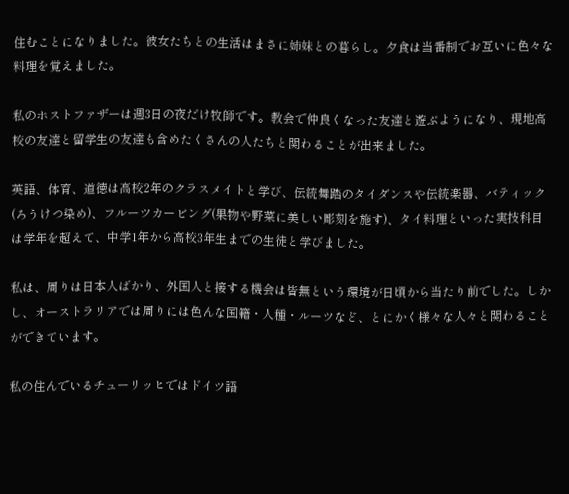住むことになりました。彼女たちとの生活はまさに姉妹との暮らし。夕食は当番制でお互いに色々な料理を覚えました。

私のホストファザーは週3日の夜だけ牧師です。教会で仲良くなった友達と遊ぶようになり、現地高校の友達と留学生の友達も含めたくさんの人たちと関わることが出来ました。

英語、体育、道徳は高校2年のクラスメイトと学び、伝統舞踏のタイダンスや伝統楽器、バティック(ろうけつ染め)、フルーツカービング(果物や野菜に美しい彫刻を施す)、タイ料理といった実技科目は学年を超えて、中学1年から高校3年生までの生徒と学びました。

私は、周りは日本人ばかり、外国人と接する機会は皆無という環境が日頃から当たり前でした。しかし、オーストラリアでは周りには色んな国籍・人種・ルーツなど、とにかく様々な人々と関わることができています。

私の住んでいるチューリッヒではドイツ語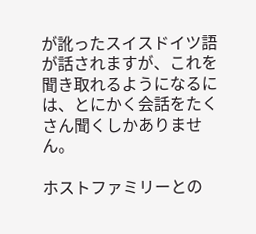が訛ったスイスドイツ語が話されますが、これを聞き取れるようになるには、とにかく会話をたくさん聞くしかありません。

ホストファミリーとの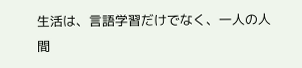生活は、言語学習だけでなく、一人の人間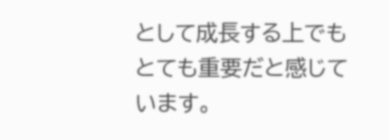として成長する上でもとても重要だと感じています。